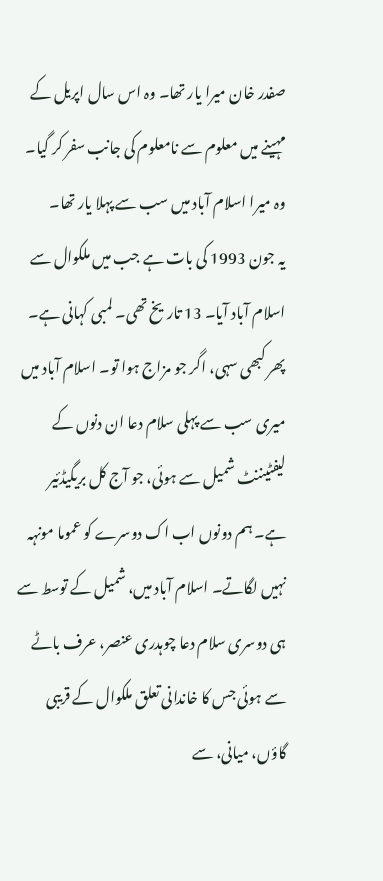صفدر خان میرا یار تھا۔ وہ اس سال اپریل کے مہینے میں معلوم سے نامعلوم کی جانب سفر کر گیا۔ وہ میرا اسلام آباد میں سب سے پہلا یار تھا۔
یہ جون 1993 کی بات ہے جب میں ملکوال سے اسلام آباد آیا۔ 13 تاریخ تھی۔ لمبی کہانی ہے۔ پھر کبھی سہی، اگر جو مزاج ہوا تو۔ اسلام آباد میں میری سب سے پہلی سلام دعا ان دنوں کے لیفٹیننٹ شمیل سے ہوئی، جو آج کل بریگیڈئیر ہے۔ ہم دونوں اب اک دوسرے کو عموما مونہہ نہیں لگاتے۔ اسلام آباد میں، شمیل کے توسط سے ہی دوسری سلام دعا چوہدری عنصر، عرف باٹے سے ہوئی جس کا خاندانی تعلق ملکوال کے قریبی گاؤں، میانی، سے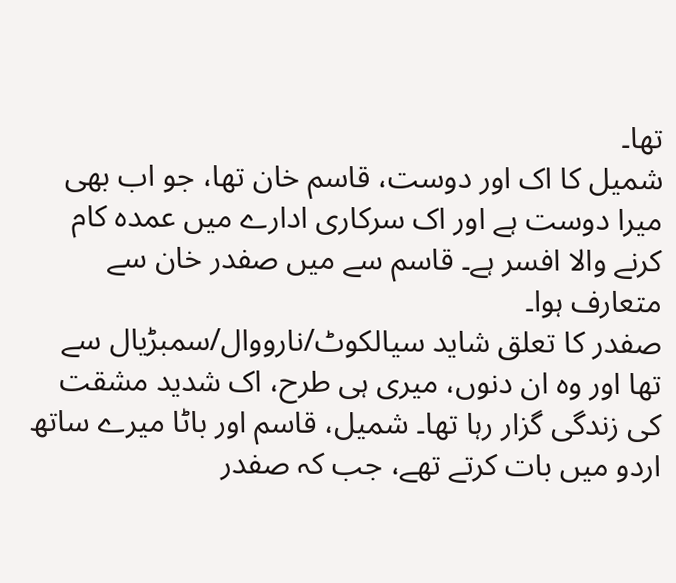تھا۔
شمیل کا اک اور دوست، قاسم خان تھا، جو اب بھی میرا دوست ہے اور اک سرکاری ادارے میں عمدہ کام کرنے والا افسر ہے۔ قاسم سے میں صفدر خان سے متعارف ہوا۔
صفدر کا تعلق شاید سیالکوٹ/نارووال/سمبڑیال سے تھا اور وہ ان دنوں، میری ہی طرح، اک شدید مشقت کی زندگی گزار رہا تھا۔ شمیل، قاسم اور باٹا میرے ساتھ اردو میں بات کرتے تھے، جب کہ صفدر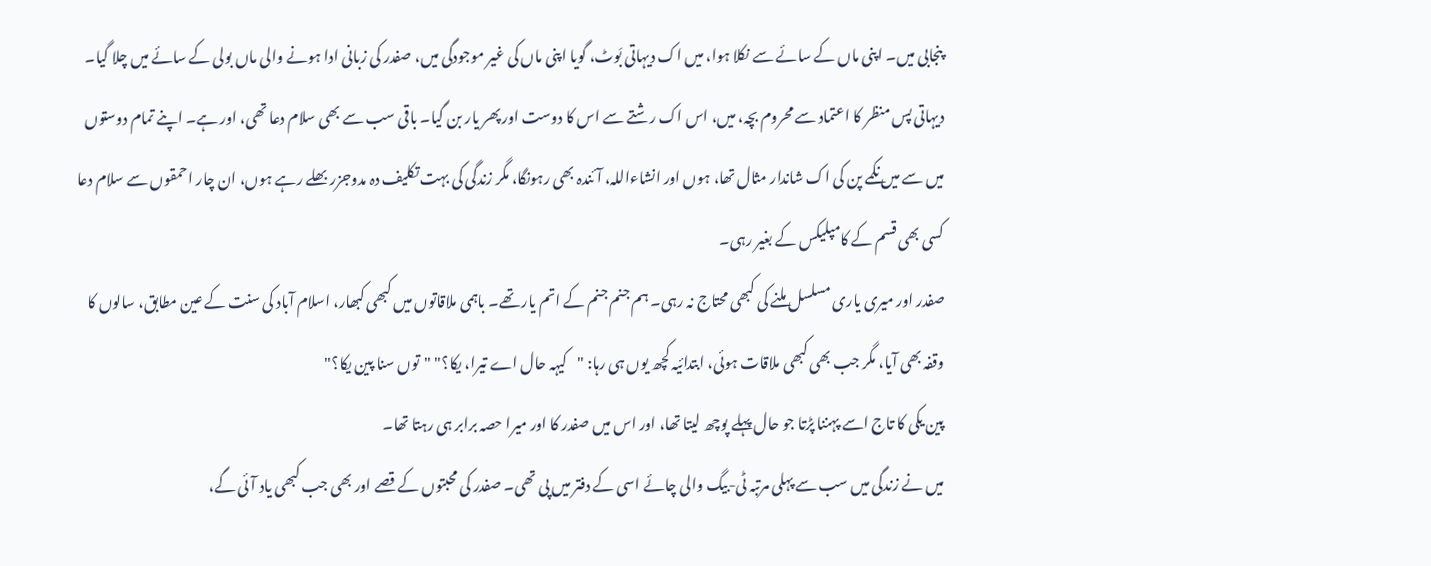پنجابی میں۔ اپنی ماں کے سائے سے نکلا ہوا، میں اک دیہاتی بَوٹ، گویا اپنی ماں کی غیر موجودگی میں، صفدر کی زبانی ادا ہونے والی ماں بولی کے سائے میں چلا گیا۔ دیہاتی پس منظر کا اعتماد سے محروم بچہ، میں، اس اک رشتے سے اس کا دوست اور پھر یار بن گیا۔ باقی سب سے بھی سلام دعا تھی، اور ہے۔ اپنے تمام دوستوں میں سے میں نکمے پن کی اک شاندار مثال تھا، ہوں اور انشاءاللہ، آئندہ بھی رہونگا، مگر زندگی کی بہت تکلیف دہ مدوجزر بھلے رہے ہوں، ان چار احمقوں سے سلام دعا کسی بھی قسم کے کامپلیکس کے بغیر رہی۔
صفدر اور میری یاری مسلسل ملنے کی کبھی محتاج نہ رہی۔ ہم جنم جنم کے اتم یار تھے۔ باہمی ملاقاتوں میں کبھی کبھار، اسلام آباد کی سنت کے عین مطابق، سالوں کا وقفہ بھی آیا، مگر جب بھی کبھی ملاقات ہوئی، ابتدائیہ کچھ یوں ہی رہا: "کیہہ حال اے تیرا، یکا؟" "توں سنا پین یکا؟"
پین یکی کا تاج اسے پہننا پڑتا جو حال پہلے پوچھ لیتا تھا، اور اس میں صفدر کا اور میرا حصہ برابر ہی رہتا تھا۔
میں نے زندگی میں سب سے پہلی مرتبہ ٹی-بیگ والی چائے اسی کے دفتر میں پی تھی۔ صفدر کی محبتوں کے قصے اور بھی جب کبھی یاد آئی گے،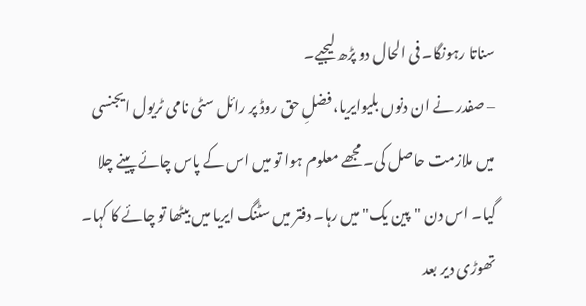سناتا رہونگا۔ فی الحال دو پڑھ لیجیے۔
– صفدر نے ان دنوں بلیوایریا، فضلِ حق روڈ پر رائل سٹی نامی ٹریول ایجنسی میں ملازمت حاصل کی۔ مجھے معلوم ہوا تو میں اس کے پاس چائے پینے چلا گیا۔ اس دن "پین یک" میں رہا۔ دفتر میں سٹنگ ایریا میں بیٹھا تو چائے کا کہا۔ تھوڑی دیر بعد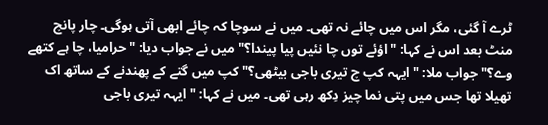ٹرے آ گئی، مگر اس میں چائے نہ تھی۔ میں نے سوچا کہ چائے ابھی آتی ہوگی۔ چار پانچ منٹ بعد اس نے کہا: "اؤئے توں چا نئیں پیا پیندا؟" میں نے جواب دیا: "حرامیا، چا ہے کتھے وے؟" جواب ملا: "ایہہ کپ چ تیری باجی بیٹھی؟" کپ میں گتے کے پھندنے کے ساتھ اک تھیلا تھا جس میں پتی نما چیز دِکھ رہی تھی۔ میں نے کہا: "ایہہ تیری باجی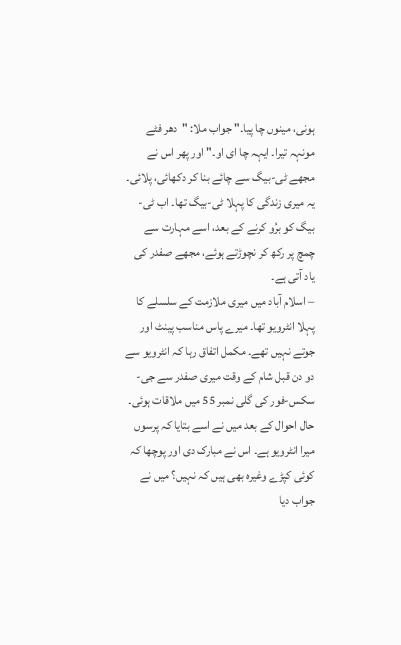ہونی، مینوں چا پیا۔" جواب ملا: "دھر فٹے مونہہ تیرا۔ ایہہ چا ای او۔" اور پھر اس نے مجھے ٹی-بیگ سے چائے بنا کر دکھائی، پلائی۔ یہ میری زندگی کا پہلا ٹی-بیگ تھا۔ اب ٹی-بیگ کو برُو کرنے کے بعد، اسے مہارت سے چمچ پر رکھ کر نچوڑتے ہوئے، مجھے صفدر کی یاد آتی ہے۔
– اسلام آباد میں میری ملازمت کے سلسلے کا پہلا انٹرویو تھا۔ میرے پاس مناسب پینٹ اور جوتے نہیں تھے۔ مکمل اتفاق رہا کہ انٹرویو سے دو دن قبل شام کے وقت میری صفدر سے جی-سکس-فور کی گلی نمبر 55 میں ملاقات ہوئی۔ حال احوال کے بعد میں نے اسے بتایا کہ پرسوں میرا انٹرویو ہے۔ اس نے مبارک دی اور پوچھا کہ کوئی کپڑے وغیرہ بھی ہیں کہ نہیں؟ میں نے جواب دیا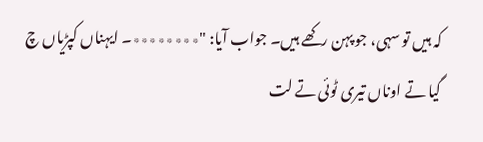کہ ہیں تو سہی، جو پہن رکھے ہیں۔ جواب آیا: "٭٭٭٭٭٭٭٭۔ ایہناں کپڑیاں چ گیا تے اوناں تیری ٹوئی تے لت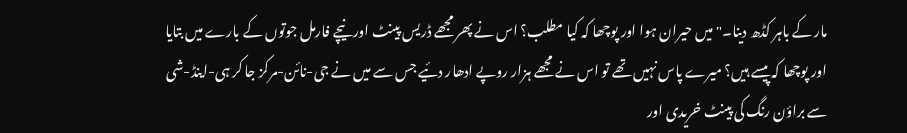مار کے باہر کڈھ دینا۔" میں حیران ہوا اور پوچھا کہ کیا مطلب؟ اس نے پھر مجھے ڈریس پینٹ اور نیچے فارمل جوتوں کے بارے میں بتایا اور پوچھا کہ پیسے ہیں؟ میرے پاس نہیں تھے تو اس نے مجھے ہزار روپے ادھار دئیے جس سے میں نے جی-نائن-مرکز جا کر ہی-اینڈ-شی سے براؤن رنگ کی پینٹ خریدی اور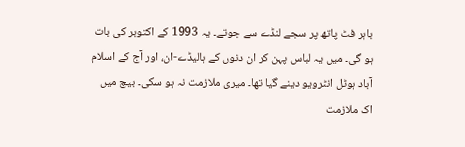باہر فٹ پاتھ پر سجے لنڈے سے جوتے۔ یہ 1993 کے اکتوبر کی بات ہو گی۔ میں یہ لباس پہن کر ان دنوں کے ہالیڈے-ان، اور آج کے اسلام آباد ہوٹل انٹرویو دینے گیا تھا۔ میری ملازمت نہ ہو سکی۔ بیچ میں اک ملازمت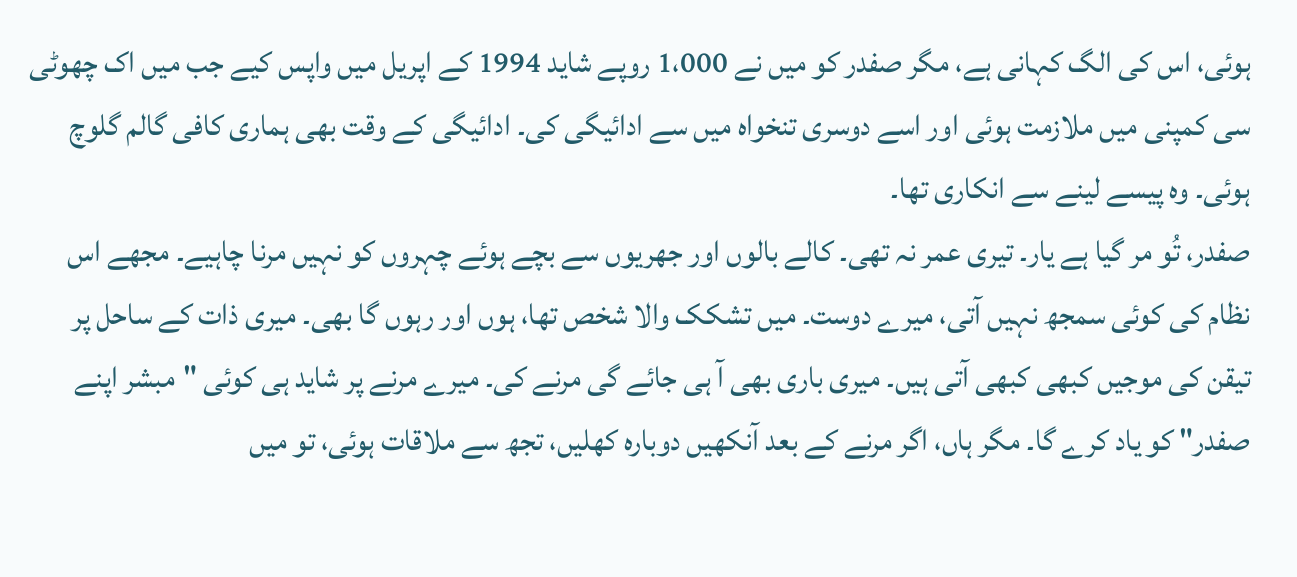ہوئی، اس کی الگ کہانی ہے، مگر صفدر کو میں نے 1،000 روپے شاید 1994 کے اپریل میں واپس کیے جب میں اک چھوٹی سی کمپنی میں ملازمت ہوئی اور اسے دوسری تنخواہ میں سے ادائیگی کی۔ ادائیگی کے وقت بھی ہماری کافی گالم گلوچ ہوئی۔ وہ پیسے لینے سے انکاری تھا۔
صفدر، تُو مر گیا ہے یار۔ تیری عمر نہ تھی۔ کالے بالوں اور جھریوں سے بچے ہوئے چہروں کو نہیں مرنا چاہیے۔ مجھے اس نظام کی کوئی سمجھ نہیں آتی، میرے دوست۔ میں تشکک والا شخص تھا، ہوں اور رہوں گا بھی۔ میری ذات کے ساحل پر تیقن کی موجیں کبھی کبھی آتی ہیں۔ میری باری بھی آ ہی جائے گی مرنے کی۔ میرے مرنے پر شاید ہی کوئی "مبشر اپنے صفدر" کو یاد کرے گا۔ مگر ہاں، اگر مرنے کے بعد آنکھیں دوبارہ کھلیں، تجھ سے ملاقات ہوئی، تو میں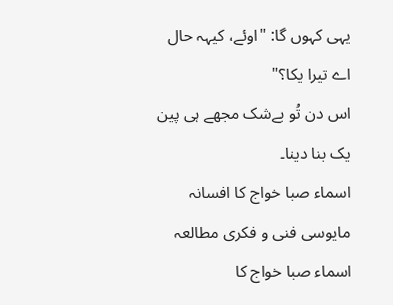یہی کہوں گا: "اوئے، کیہہ حال اے تیرا یکا؟"
اس دن تُو بےشک مجھے ہی پین یک بنا دینا۔
اسماء صبا خواج کا افسانہ مایوسی فنی و فکری مطالعہ
اسماء صبا خواج کا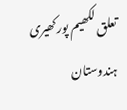تعلق لکھیم پور کھیری ہندوستان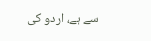سے ہے، اردو کی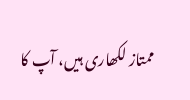ممتاز لکھاری ہیں، آپ کا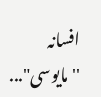افسانہ ''مایوسی"...